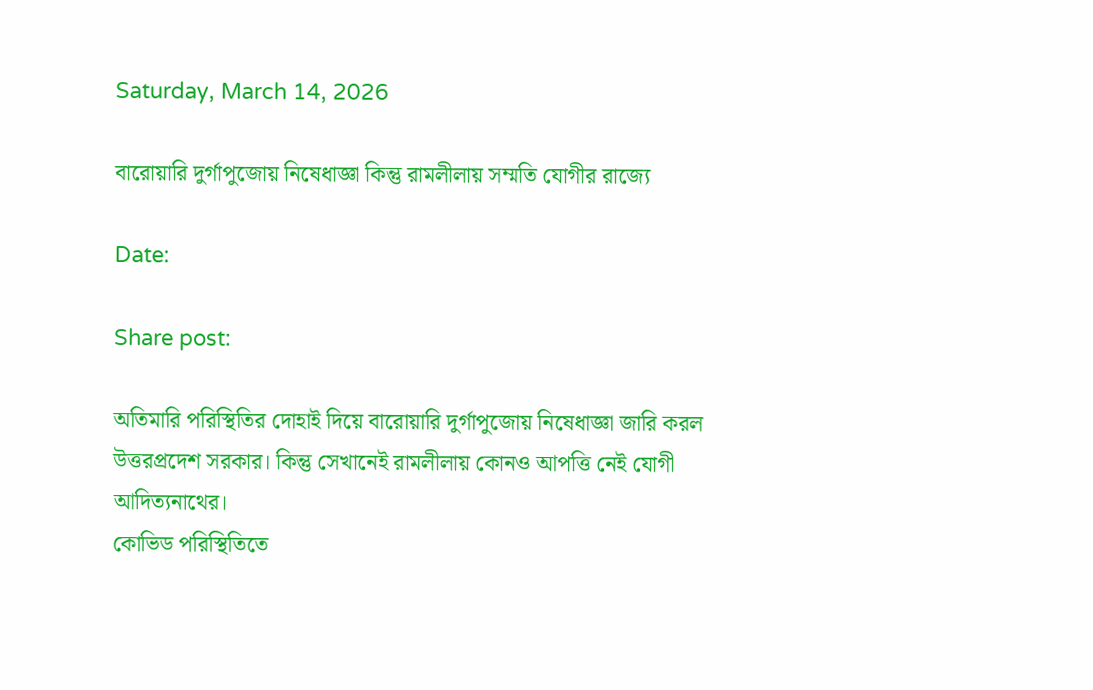Saturday, March 14, 2026

বারোয়ারি দুর্গাপুজোয় নিষেধাজ্ঞা কিন্তু রামলীলায় সম্মতি যোগীর রাজ্যে

Date:

Share post:

অতিমারি পরিস্থিতির দোহাই দিয়ে বারোয়ারি দুর্গাপুজোয় নিষেধাজ্ঞা জারি করল উত্তরপ্রদেশ সরকার। কিন্তু সেখানেই রামলীলায় কোনও আপত্তি নেই যোগী আদিত্যনাথের।
কোভিড পরিস্থিতিতে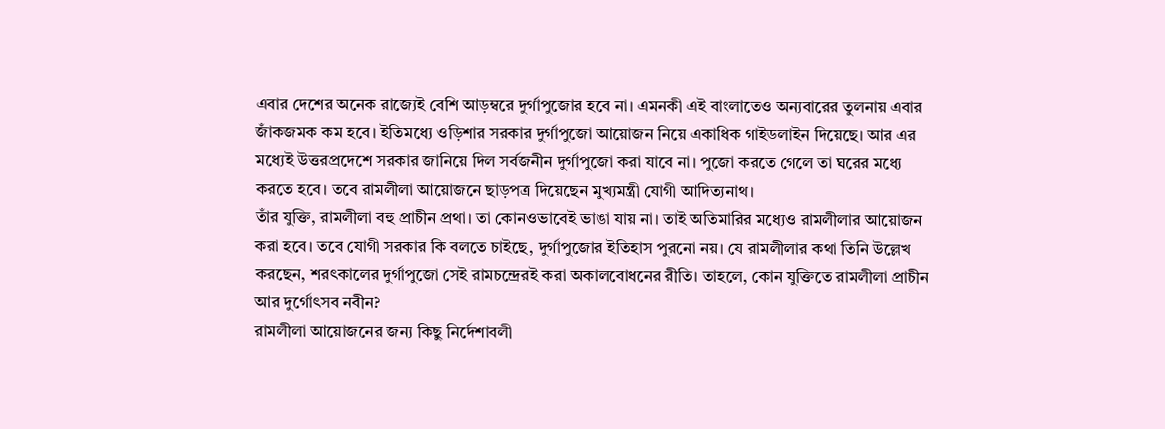এবার দেশের অনেক রাজ্যেই বেশি আড়ম্বরে দুর্গাপুজোর হবে না। এমনকী এই বাংলাতেও অন্যবারের তুলনায় এবার জাঁকজমক কম হবে। ইতিমধ্যে ওড়িশার সরকার দুর্গাপুজো আয়োজন নিয়ে একাধিক গাইডলাইন দিয়েছে। আর এর মধ্যেই উত্তরপ্রদেশে সরকার জানিয়ে দিল সর্বজনীন দুর্গাপুজো করা যাবে না। পুজো করতে গেলে তা ঘরের মধ্যে করতে হবে। তবে রামলীলা আয়োজনে ছাড়পত্র দিয়েছেন মুখ্যমন্ত্রী যোগী আদিত্যনাথ।
তাঁর যুক্তি, রামলীলা বহু প্রাচীন প্রথা। তা কোনওভাবেই ভাঙা যায় না। তাই অতিমারির মধ্যেও রামলীলার আয়োজন করা হবে। তবে যোগী সরকার কি বলতে চাইছে, দুর্গাপুজোর ইতিহাস পুরনো নয়। যে রামলীলার কথা তিনি উল্লেখ করছেন, শরৎকালের দুর্গাপুজো সেই রামচন্দ্রেরই করা অকালবোধনের রীতি। তাহলে, কোন যুক্তিতে রামলীলা প্রাচীন আর দুর্গোৎসব নবীন?
রামলীলা আয়োজনের জন্য কিছু নির্দেশাবলী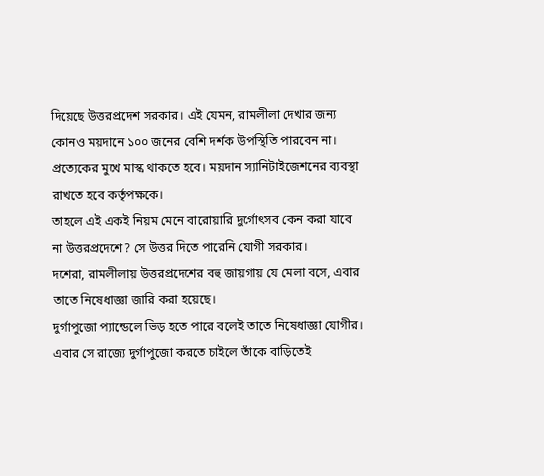দিয়েছে উত্তরপ্রদেশ সরকার। এই যেমন, রামলীলা দেখার জন্য কোনও ময়দানে ১০০ জনের বেশি দর্শক উপস্থিতি পারবেন না। প্রত্যেকের মুখে মাস্ক থাকতে হবে। ময়দান স্যানিটাইজেশনের ব্যবস্থা রাখতে হবে কর্তৃপক্ষকে।
তাহলে এই একই নিয়ম মেনে বারোয়ারি দুর্গোৎসব কেন করা যাবে না উত্তরপ্রদেশে? সে উত্তর দিতে পারেনি যোগী সরকার।
দশেরা, রামলীলায় উত্তরপ্রদেশের বহু জায়গায় যে মেলা বসে, এবার তাতে নিষেধাজ্ঞা জারি করা হয়েছে।
দুর্গাপুজো প্যান্ডেলে ভিড় হতে পারে বলেই তাতে নিষেধাজ্ঞা যোগীর। এবার সে রাজ্যে দুর্গাপুজো করতে চাইলে তাঁকে বাড়িতেই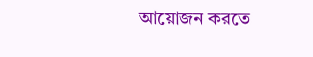আয়োজন করতে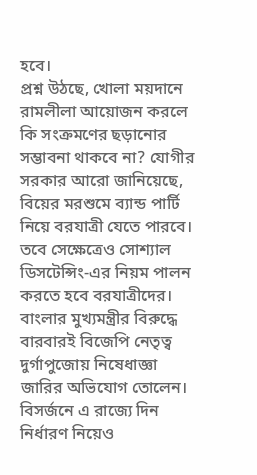হবে।
প্রশ্ন উঠছে, খোলা ময়দানে রামলীলা আয়োজন করলে কি সংক্রমণের ছড়ানোর সম্ভাবনা থাকবে না? যোগীর সরকার আরো জানিয়েছে, বিয়ের মরশুমে ব্যান্ড পার্টি নিয়ে বরযাত্রী যেতে পারবে। তবে সেক্ষেত্রেও সোশ্যাল ডিসটেন্সিং-এর নিয়ম পালন করতে হবে বরযাত্রীদের।
বাংলার মুখ্যমন্ত্রীর বিরুদ্ধে বারবারই বিজেপি নেতৃত্ব দুর্গাপুজোয় নিষেধাজ্ঞা জারির অভিযোগ তোলেন। বিসর্জনে এ রাজ্যে দিন নির্ধারণ নিয়েও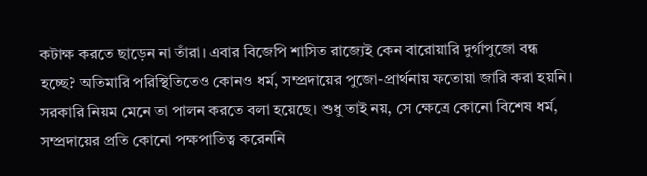কটাক্ষ করতে ছাড়েন না তাঁরা। এবার বিজেপি শাসিত রাজ্যেই কেন বারোয়ারি দুর্গাপুজো বন্ধ হচ্ছে? অতিমারি পরিস্থিতিতেও কোনও ধর্ম, সম্প্রদায়ের পুজো-প্রার্থনায় ফতোয়া জারি করা হয়নি। সরকারি নিয়ম মেনে তা পালন করতে বলা হয়েছে। শুধু তাই নয়, সে ক্ষেত্রে কোনো বিশেষ ধর্ম, সম্প্রদায়ের প্রতি কোনো পক্ষপাতিত্ব করেননি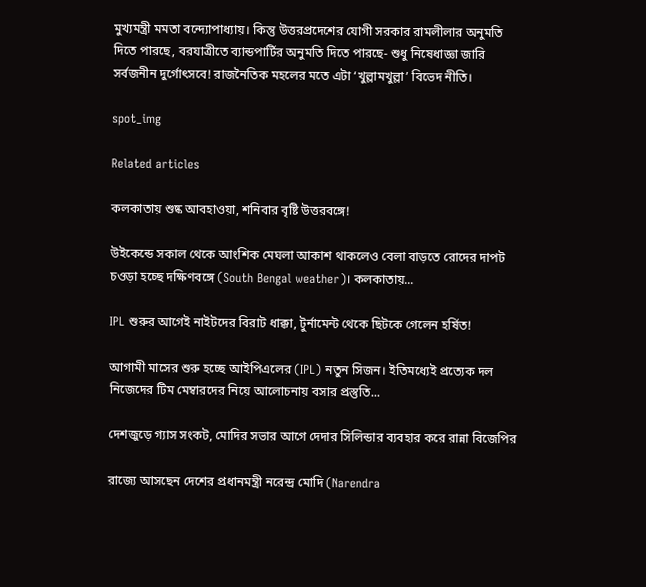মুখ্যমন্ত্রী মমতা বন্দ্যোপাধ্যায়। কিন্তু উত্তরপ্রদেশের যোগী সরকার রামলীলার অনুমতি দিতে পারছে, বরযাত্রীতে ব্যান্ডপার্টির অনুমতি দিতে পারছে- শুধু নিষেধাজ্ঞা জারি সর্বজনীন দুর্গোৎসবে! রাজনৈতিক মহলের মতে এটা ‘খুল্লামখুল্লা’ বিভেদ নীতি।

spot_img

Related articles

কলকাতায় শুষ্ক আবহাওয়া, শনিবার বৃষ্টি উত্তরবঙ্গে!

উইকেন্ডে সকাল থেকে আংশিক মেঘলা আকাশ থাকলেও বেলা বাড়তে রোদের দাপট চওড়া হচ্ছে দক্ষিণবঙ্গে (South Bengal weather)। কলকাতায়...

IPL শুরুর আগেই নাইটদের বিরাট ধাক্কা, টুর্নামেন্ট থেকে ছিটকে গেলেন হর্ষিত!

আগামী মাসের শুরু হচ্ছে আইপিএলের (IPL) নতুন সিজন। ইতিমধ্যেই প্রত্যেক দল নিজেদের টিম মেম্বারদের নিয়ে আলোচনায় বসার প্রস্তুতি...

দেশজুড়ে গ্যাস সংকট, মোদির সভার আগে দেদার সিলিন্ডার ব্যবহার করে রান্না বিজেপির

রাজ্যে আসছেন দেশের প্রধানমন্ত্রী নরেন্দ্র মোদি (Narendra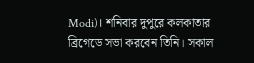Modi)। শনিবার দুপুরে কলকাতার ব্রিগেডে সভা করবেন তিনি। সকাল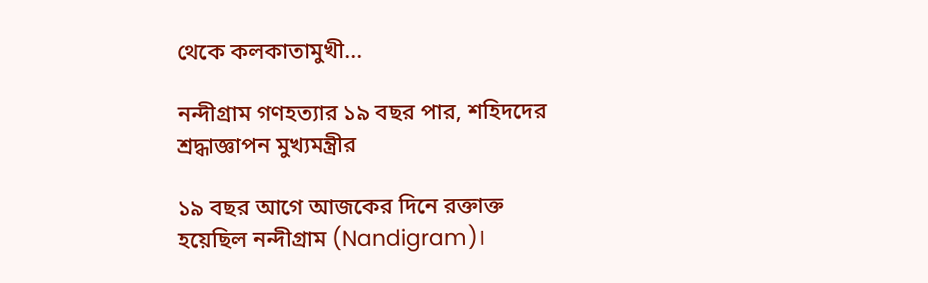থেকে কলকাতামুখী...

নন্দীগ্রাম গণহত্যার ১৯ বছর পার, শহিদদের শ্রদ্ধাজ্ঞাপন মুখ্যমন্ত্রীর

১৯ বছর আগে আজকের দিনে রক্তাক্ত হয়েছিল নন্দীগ্রাম (Nandigram)।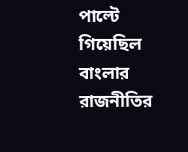পাল্টে গিয়েছিল বাংলার রাজনীতির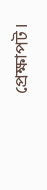প্রেক্ষাপট।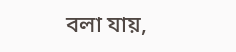বলা যায়,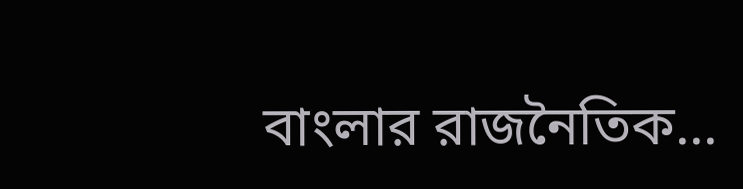বাংলার রাজনৈতিক...